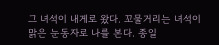그 녀석이 내게로 왔다. 꼬물거리는 녀석이
맑은 눈동자로 나를 본다. 종일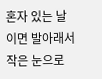혼자 있는 날이면 발아래서 작은 눈으로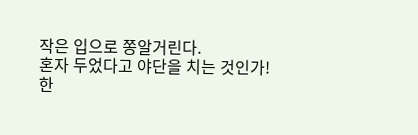작은 입으로 쫑알거린다.
혼자 두었다고 야단을 치는 것인가!
한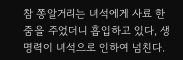참 쫑알거리는 녀석에게 사료 한 줌을 주었더니 흡입하고 있다, 생명력이 녀석으로 인하여 넘친다.